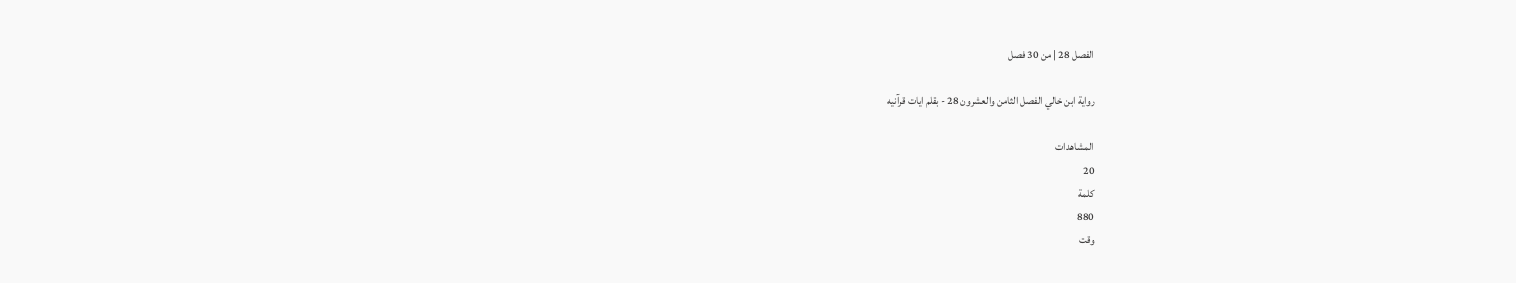الفصل 28 | من 30 فصل

رواية ابن خالي الفصل الثامن والعشرون 28 - بقلم ايات قرآنيه

المشاهدات
20
كلمة
880
وقت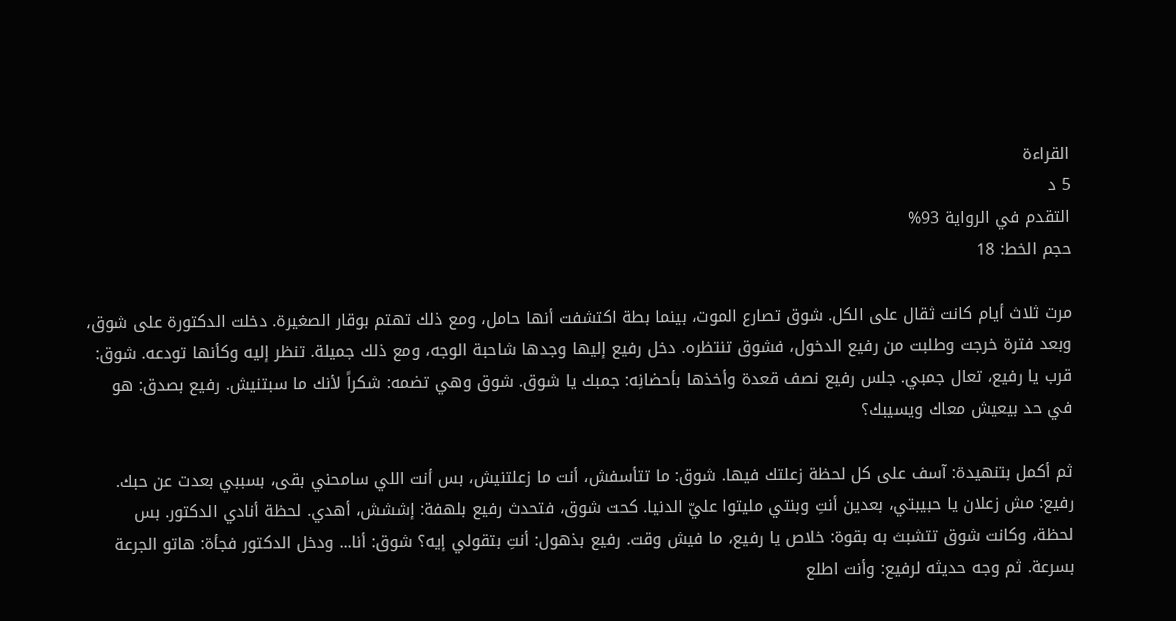القراءة
5 د
التقدم في الرواية 93%
حجم الخط: 18

مرت ثلاث أيام كانت ثقال على الكل. شوق تصارع الموت، بينما بطة اكتشفت أنها حامل، ومع ذلك تهتم بوقار الصغيرة. دخلت الدكتورة على شوق، وبعد فترة خرجت وطلبت من رفيع الدخول، فشوق تنتظره. دخل رفيع إليها وجدها شاحبة الوجه، ومع ذلك جميلة. تنظر إليه وكأنها تودعه. شوق: قرب يا رفيع، تعال جمبي. جلس رفيع نصف قعدة وأخذها بأحضانِه: جمبك يا شوق. شوق وهي تضمه: شكراً لأنك ما سبتنيش. رفيع بصدق: هو في حد بيعيش معاك ويسيبك؟

ثم أكمل بتنهيدة: آسف على كل لحظة زعلتك فيها. شوق: ما تتأسفش، أنت ما زعلتنيش، بس أنت اللي سامحني بقى، بسببي بعدت عن حبك. رفيع: مش زعلان يا حبيبتي، بعدين أنتِ وبنتي مليتوا عليّ الدنيا. كحت شوق، فتحدث رفيع بلهفة: إششش، أهدي. لحظة أنادي الدكتور. بس لحظة، وكانت شوق تتشبث به بقوة: خلاص يا رفيع، ما فيش وقت. رفيع بذهول: أنتِ بتقولي إيه؟ شوق: أنا... ودخل الدكتور فجأة: هاتو الجرعة بسرعة. ثم وجه حديثه لرفيع: وأنت اطلع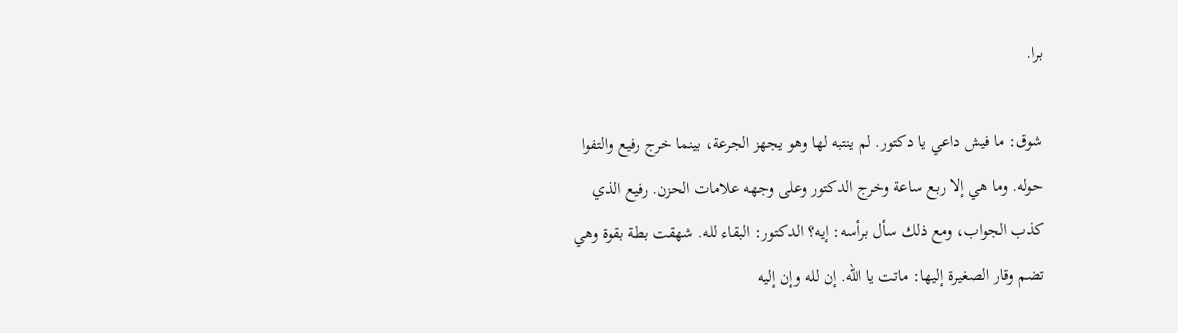برا.

شوق: ما فيش داعي يا دكتور. لم ينتبه لها وهو يجهز الجرعة، بينما خرج رفيع والتفوا حوله. وما هي إلا ربع ساعة وخرج الدكتور وعلى وجهه علامات الحزن. رفيع الذي كذب الجواب، ومع ذلك سأل برأسه: إيه؟ الدكتور: البقاء لله. شهقت بطة بقوة وهي تضم وقار الصغيرة إليها: ماتت يا الله. إن لله وإن إليه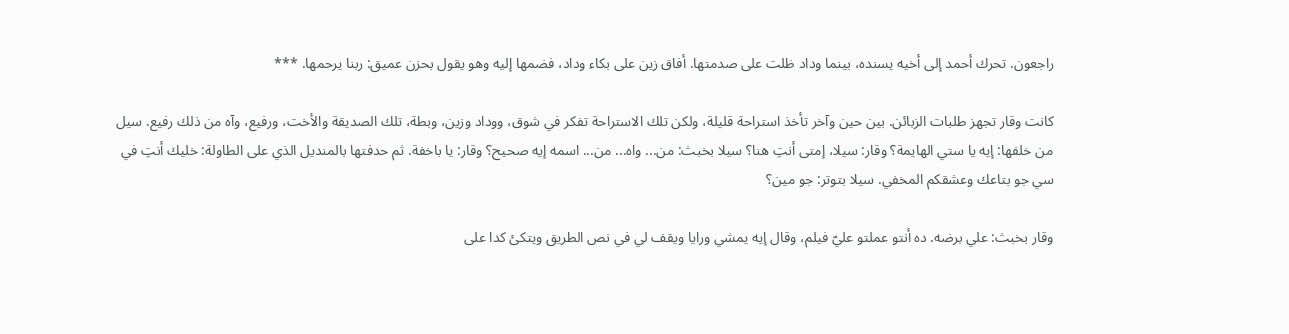راجعون. تحرك أحمد إلى أخيه يسنده، بينما وداد ظلت على صدمتها. أفاق زين على بكاء وداد، فضمها إليه وهو يقول بحزن عميق: ربنا يرحمها. ***

كانت وقار تجهز طلبات الزبائن. بين حين وآخر تأخذ استراحة قليلة، ولكن تلك الاستراحة تفكر في شوق، ووداد وزين، وبطة، تلك الصديقة والأخت، ورفيع، وآه من ذلك رفيع. سيل من خلفها: إيه يا ستي الهايمة؟ وقار: سيلا، إمتى أنتِ هنا؟ سيلا بخبث: من... واه... من... اسمه إيه صحيح؟ وقار: يا باخفة. ثم حدفتها بالمنديل الذي على الطاولة: خليك أنتِ في سي جو بتاعك وعشقكم المخفي. سيلا بتوتر: جو مين؟

وقار بخبث: علي برضه. ده أنتو عملتو عليّ فيلم، وقال إيه يمشي ورايا ويقف لي في نص الطريق ويتكئ كدا على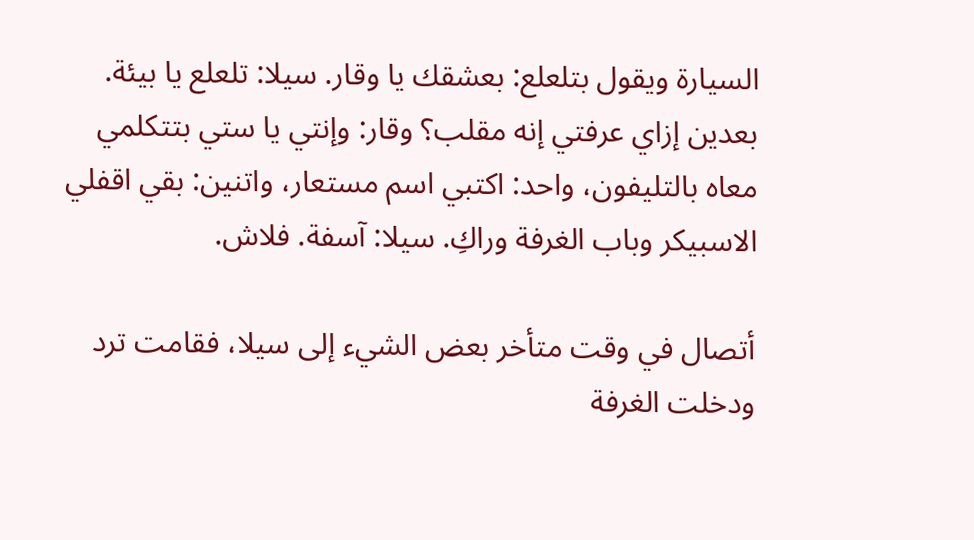السيارة ويقول بتلعلع: بعشقك يا وقار. سيلا: تلعلع يا بيئة. بعدين إزاي عرفتي إنه مقلب؟ وقار: وإنتي يا ستي بتتكلمي معاه بالتليفون، واحد: اكتبي اسم مستعار، واتنين: بقي اقفلي الاسبيكر وباب الغرفة وراكِ. سيلا: آسفة. فلاش.

أتصال في وقت متأخر بعض الشيء إلى سيلا، فقامت ترد ودخلت الغرفة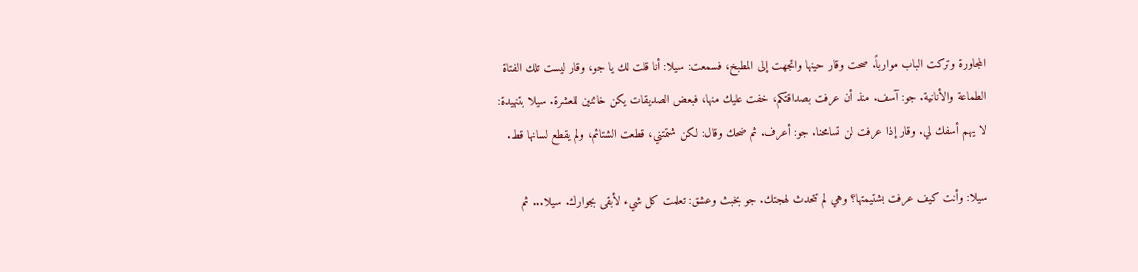المجاورة وتركت الباب موارباً. صحت وقار حينها واتجهت إلى المطبخ، فسمعت: سيلا: أنا قلت لك يا جو، وقار ليست تلك الفتاة الطماعة والأنانية. جو: آسف. منذ أن عرفت بصداقتكم، خفت عليك منها، فبعض الصديقات يكن خائنين للعشرة. سيلا بتنهيدة: لا يهم أسفك لي. وقار إذا عرفت لن تسامحنا. جو: أعرف. ثم ضحك وقال: لكن شتمتني، قطعت الشتائم، ولم يقطع لسانها قط.

سيلا: وأنت كيف عرفت بشتيمتها؟ وهي لم تتحدث لهجتك. جو بخبث وعشق: تعلمت كل شيء لأبقى بجوارك. سيلا... ثم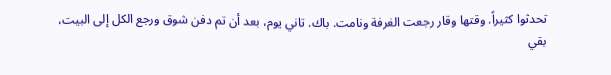تحدثوا كثيراً. وقتها وقار رجعت الغرفة ونامت. باك. تاني يوم، بعد أن تم دفن شوق ورجع الكل إلى البيت، بقي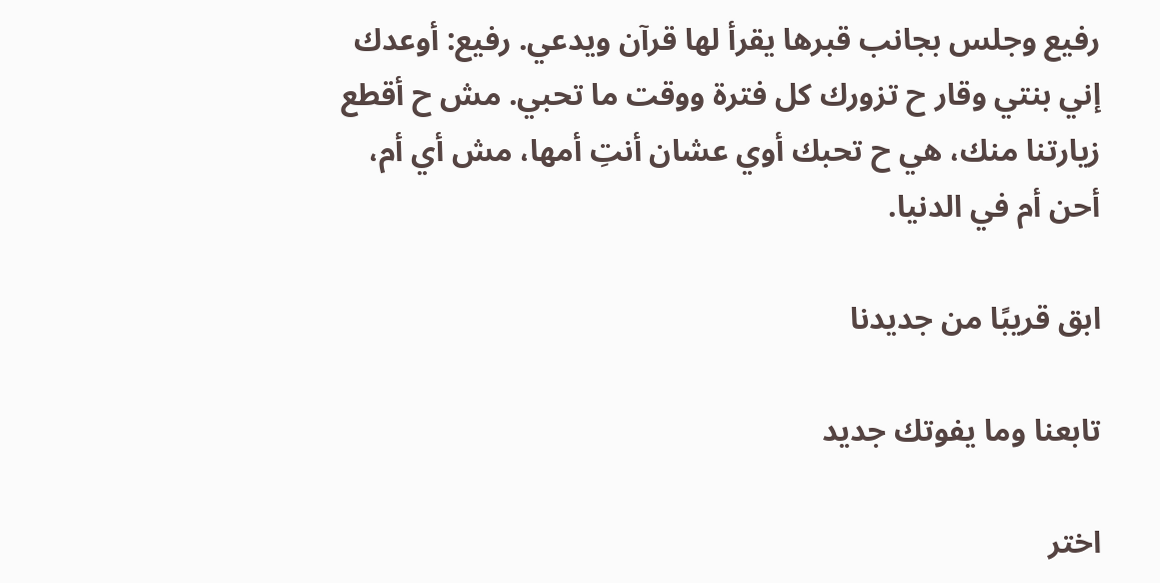رفيع وجلس بجانب قبرها يقرأ لها قرآن ويدعي. رفيع: أوعدك إني بنتي وقار ح تزورك كل فترة ووقت ما تحبي. مش ح أقطع زيارتنا منك، هي ح تحبك أوي عشان أنتِ أمها، مش أي أم، أحن أم في الدنيا.

ابق قريبًا من جديدنا

تابعنا وما يفوتك جديد

اختر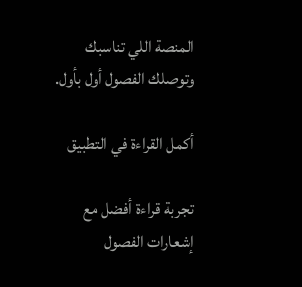المنصة اللي تناسبك وتوصلك الفصول أول بأول.

أكمل القراءة في التطبيق

تجربة قراءة أفضل مع إشعارات الفصول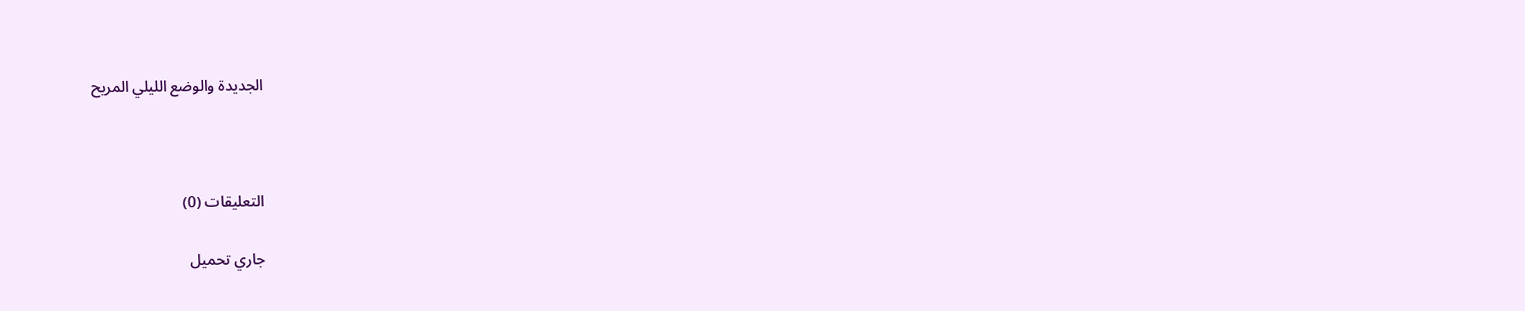الجديدة والوضع الليلي المريح



التعليقات (0)

جاري تحميل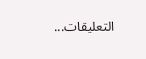التعليقات...